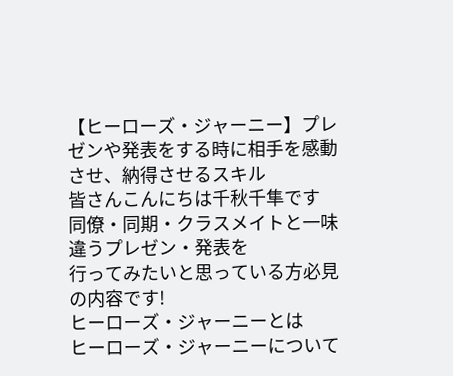【ヒーローズ・ジャーニー】プレゼンや発表をする時に相手を感動させ、納得させるスキル
皆さんこんにちは千秋千隼です
同僚・同期・クラスメイトと一味違うプレゼン・発表を
行ってみたいと思っている方必見の内容です!
ヒーローズ・ジャーニーとは
ヒーローズ・ジャーニーについて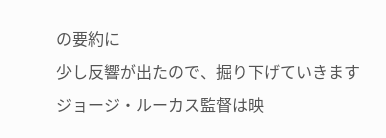の要約に
少し反響が出たので、掘り下げていきます
ジョージ・ルーカス監督は映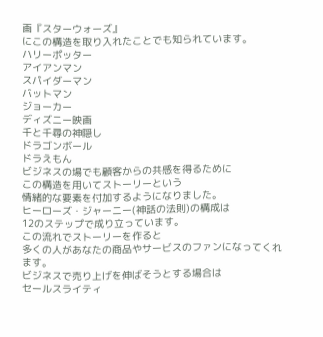画『スターウォーズ』
にこの構造を取り入れたことでも知られています。
ハリーポッター
アイアンマン
スパイダーマン
バットマン
ジョーカー
ディズニー映画
千と千尋の神隠し
ドラゴンボール
ドラえもん
ビジネスの場でも顧客からの共感を得るために
この構造を用いてストーリーという
情緒的な要素を付加するようになりました。
ヒーローズ・ジャーニー(神話の法則)の構成は
12のステップで成り立っています。
この流れでストーリーを作ると
多くの人があなたの商品やサービスのファンになってくれます。
ビジネスで売り上げを伸ばそうとする場合は
セールスライティ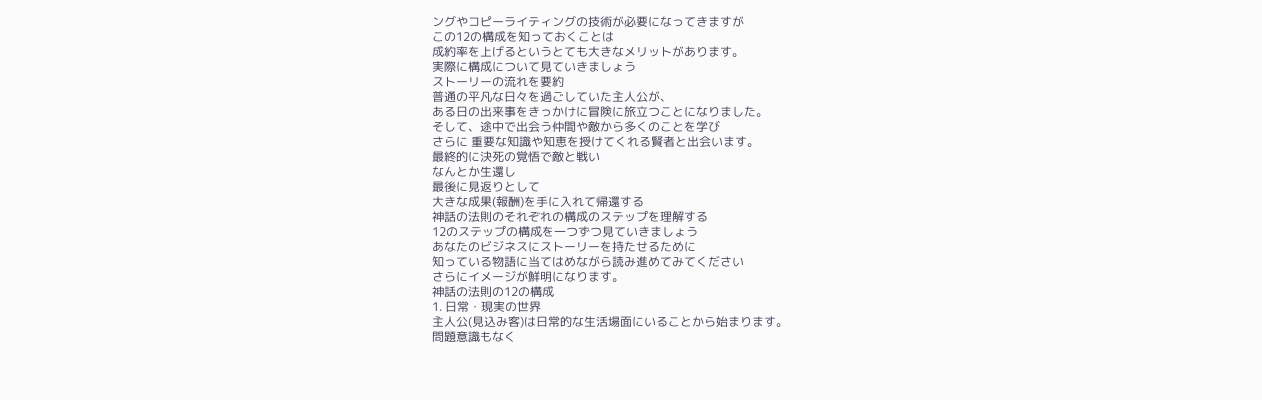ングやコピーライティングの技術が必要になってきますが
この12の構成を知っておくことは
成約率を上げるというとても大きなメリットがあります。
実際に構成について見ていきましょう
ストーリーの流れを要約
普通の平凡な日々を過ごしていた主人公が、
ある日の出来事をきっかけに冒険に旅立つことになりました。
そして、途中で出会う仲間や敵から多くのことを学び
さらに 重要な知識や知恵を授けてくれる賢者と出会います。
最終的に決死の覚悟で敵と戦い
なんとか生還し
最後に見返りとして
大きな成果(報酬)を手に入れて帰還する
神話の法則のそれぞれの構成のステップを理解する
12のステップの構成を一つずつ見ていきましょう
あなたのビジネスにストーリーを持たせるために
知っている物語に当てはめながら読み進めてみてください
さらにイメージが鮮明になります。
神話の法則の12の構成
1. 日常・現実の世界
主人公(見込み客)は日常的な生活場面にいることから始まります。
問題意識もなく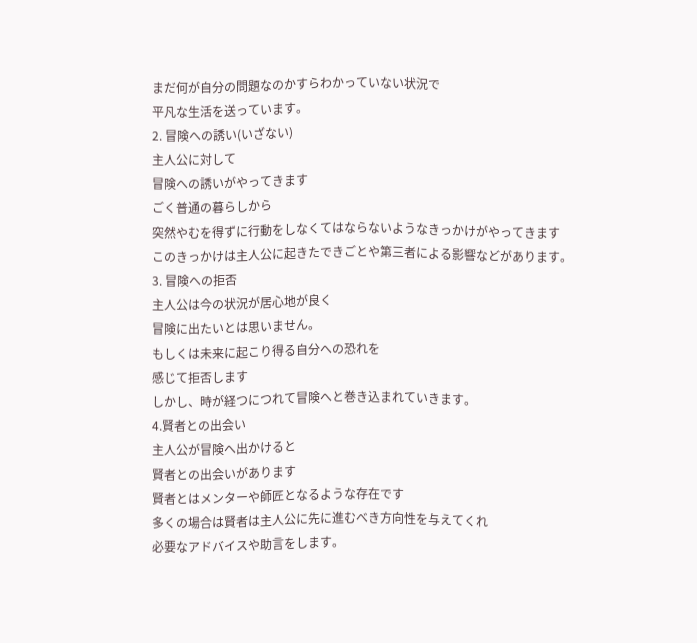まだ何が自分の問題なのかすらわかっていない状況で
平凡な生活を送っています。
2. 冒険への誘い(いざない)
主人公に対して
冒険への誘いがやってきます
ごく普通の暮らしから
突然やむを得ずに行動をしなくてはならないようなきっかけがやってきます
このきっかけは主人公に起きたできごとや第三者による影響などがあります。
3. 冒険への拒否
主人公は今の状況が居心地が良く
冒険に出たいとは思いません。
もしくは未来に起こり得る自分への恐れを
感じて拒否します
しかし、時が経つにつれて冒険へと巻き込まれていきます。
4.賢者との出会い
主人公が冒険へ出かけると
賢者との出会いがあります
賢者とはメンターや師匠となるような存在です
多くの場合は賢者は主人公に先に進むべき方向性を与えてくれ
必要なアドバイスや助言をします。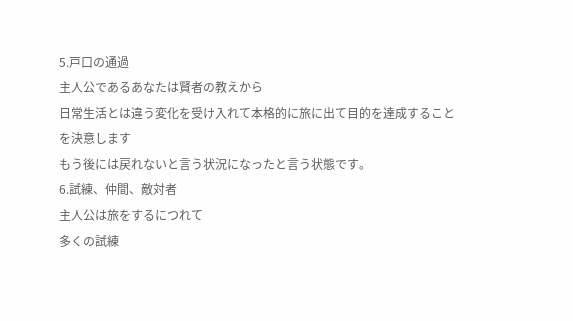5.戸口の通過
主人公であるあなたは賢者の教えから
日常生活とは違う変化を受け入れて本格的に旅に出て目的を達成することを決意します
もう後には戻れないと言う状況になったと言う状態です。
6.試練、仲間、敵対者
主人公は旅をするにつれて
多くの試練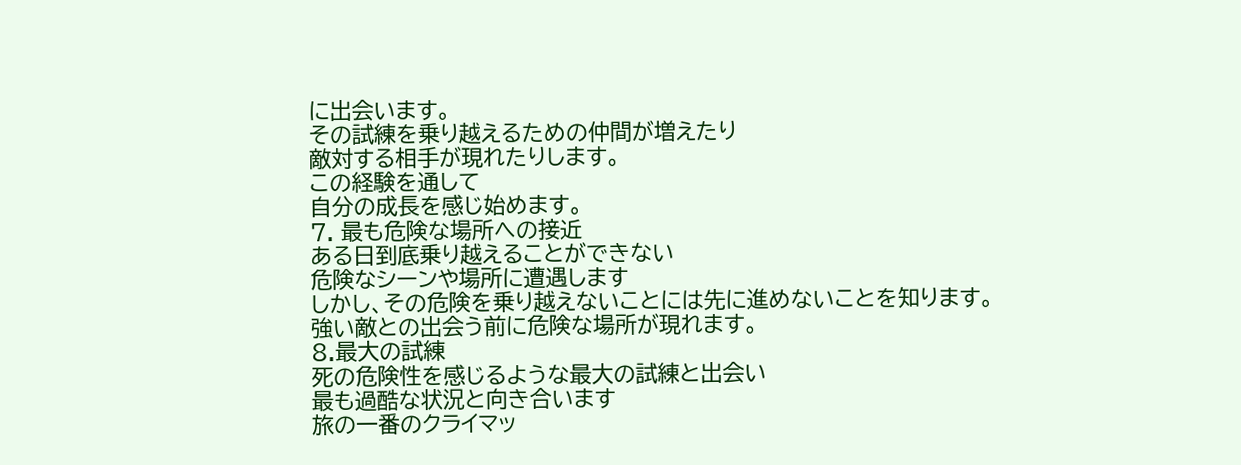に出会います。
その試練を乗り越えるための仲間が増えたり
敵対する相手が現れたりします。
この経験を通して
自分の成長を感じ始めます。
7. 最も危険な場所への接近
ある日到底乗り越えることができない
危険なシーンや場所に遭遇します
しかし、その危険を乗り越えないことには先に進めないことを知ります。
強い敵との出会う前に危険な場所が現れます。
8.最大の試練
死の危険性を感じるような最大の試練と出会い
最も過酷な状況と向き合います
旅の一番のクライマッ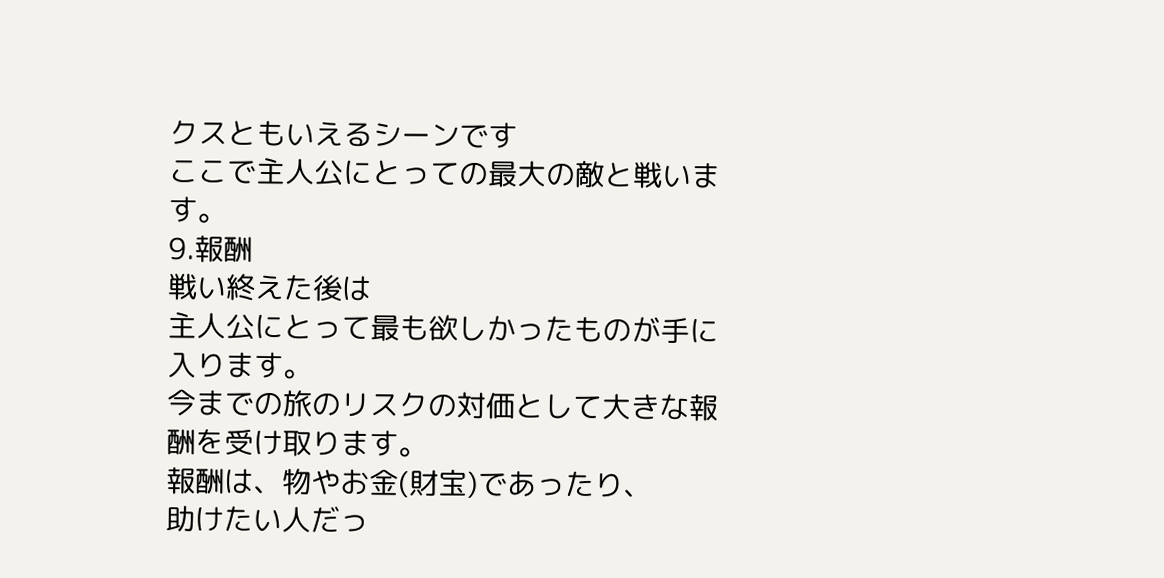クスともいえるシーンです
ここで主人公にとっての最大の敵と戦います。
9.報酬
戦い終えた後は
主人公にとって最も欲しかったものが手に入ります。
今までの旅のリスクの対価として大きな報酬を受け取ります。
報酬は、物やお金(財宝)であったり、
助けたい人だっ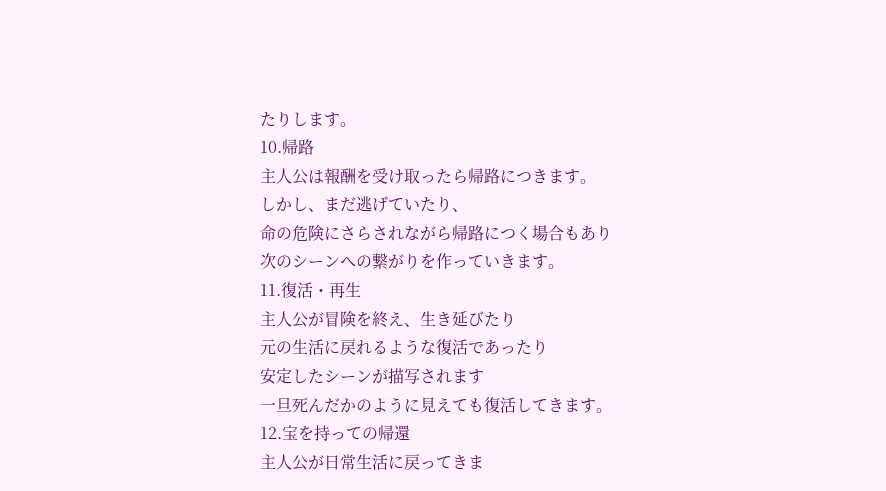たりします。
10.帰路
主人公は報酬を受け取ったら帰路につきます。
しかし、まだ逃げていたり、
命の危険にさらされながら帰路につく場合もあり
次のシーンへの繋がりを作っていきます。
11.復活・再生
主人公が冒険を終え、生き延びたり
元の生活に戻れるような復活であったり
安定したシーンが描写されます
一旦死んだかのように見えても復活してきます。
12.宝を持っての帰還
主人公が日常生活に戻ってきま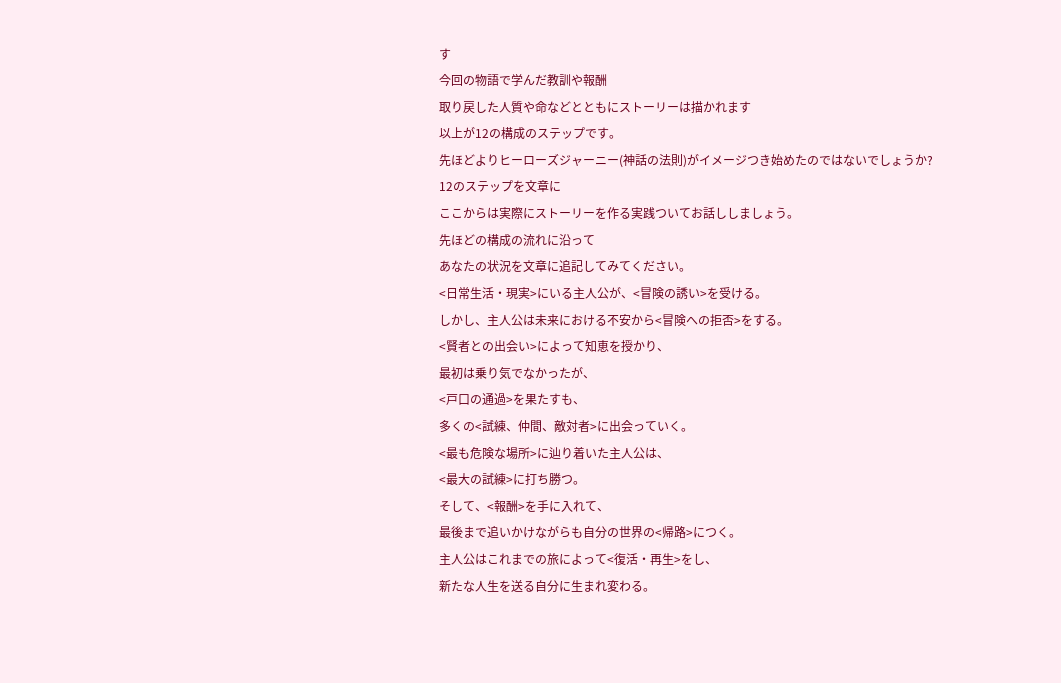す
今回の物語で学んだ教訓や報酬
取り戻した人質や命などとともにストーリーは描かれます
以上が12の構成のステップです。
先ほどよりヒーローズジャーニー(神話の法則)がイメージつき始めたのではないでしょうか?
12のステップを文章に
ここからは実際にストーリーを作る実践ついてお話ししましょう。
先ほどの構成の流れに沿って
あなたの状況を文章に追記してみてください。
<日常生活・現実>にいる主人公が、<冒険の誘い>を受ける。
しかし、主人公は未来における不安から<冒険への拒否>をする。
<賢者との出会い>によって知恵を授かり、
最初は乗り気でなかったが、
<戸口の通過>を果たすも、
多くの<試練、仲間、敵対者>に出会っていく。
<最も危険な場所>に辿り着いた主人公は、
<最大の試練>に打ち勝つ。
そして、<報酬>を手に入れて、
最後まで追いかけながらも自分の世界の<帰路>につく。
主人公はこれまでの旅によって<復活・再生>をし、
新たな人生を送る自分に生まれ変わる。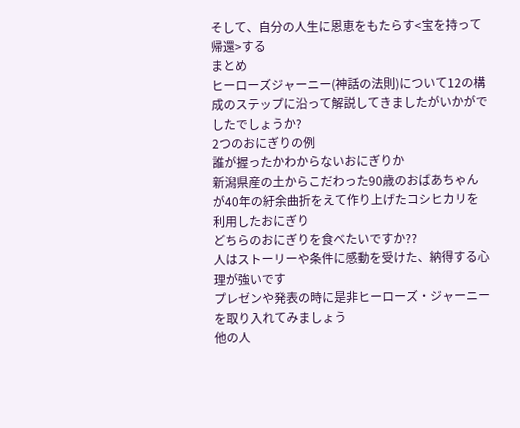そして、自分の人生に恩恵をもたらす<宝を持って帰還>する
まとめ
ヒーローズジャーニー(神話の法則)について12の構成のステップに沿って解説してきましたがいかがでしたでしょうか?
2つのおにぎりの例
誰が握ったかわからないおにぎりか
新潟県産の土からこだわった90歳のおばあちゃんが40年の紆余曲折をえて作り上げたコシヒカリを利用したおにぎり
どちらのおにぎりを食べたいですか??
人はストーリーや条件に感動を受けた、納得する心理が強いです
プレゼンや発表の時に是非ヒーローズ・ジャーニーを取り入れてみましょう
他の人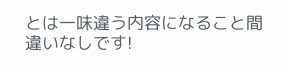とは一味違う内容になること間違いなしです!